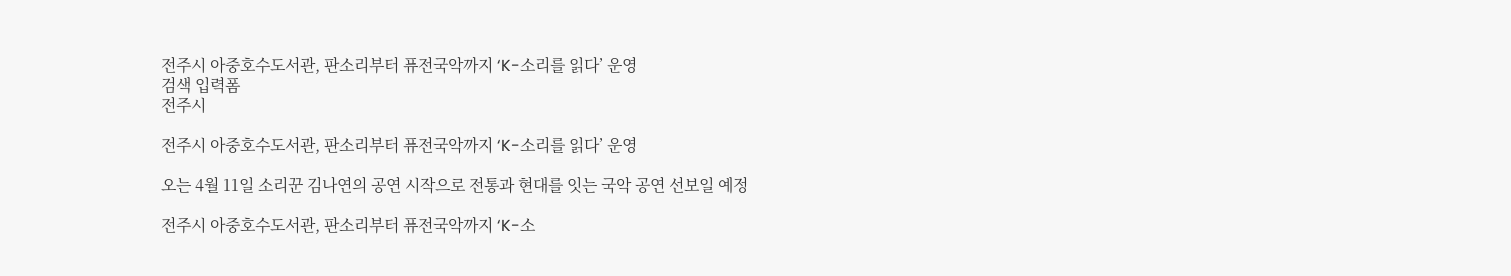전주시 아중호수도서관, 판소리부터 퓨전국악까지 ‘K-소리를 읽다’ 운영
검색 입력폼
전주시

전주시 아중호수도서관, 판소리부터 퓨전국악까지 ‘K-소리를 읽다’ 운영

오는 4월 11일 소리꾼 김나연의 공연 시작으로 전통과 현대를 잇는 국악 공연 선보일 예정

전주시 아중호수도서관, 판소리부터 퓨전국악까지 ‘K-소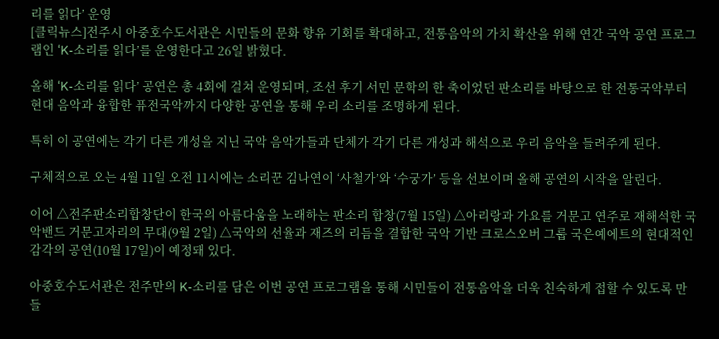리를 읽다’ 운영
[클릭뉴스]전주시 아중호수도서관은 시민들의 문화 향유 기회를 확대하고, 전통음악의 가치 확산을 위해 연간 국악 공연 프로그램인 ‘K-소리를 읽다’를 운영한다고 26일 밝혔다.

올해 ‘K-소리를 읽다’ 공연은 총 4회에 걸쳐 운영되며, 조선 후기 서민 문학의 한 축이었던 판소리를 바탕으로 한 전통국악부터 현대 음악과 융합한 퓨전국악까지 다양한 공연을 통해 우리 소리를 조명하게 된다.

특히 이 공연에는 각기 다른 개성을 지닌 국악 음악가들과 단체가 각기 다른 개성과 해석으로 우리 음악을 들려주게 된다.

구체적으로 오는 4월 11일 오전 11시에는 소리꾼 김나연이 ‘사철가’와 ‘수궁가’ 등을 선보이며 올해 공연의 시작을 알린다.

이어 △전주판소리합창단이 한국의 아름다움을 노래하는 판소리 합창(7월 15일) △아리랑과 가요를 거문고 연주로 재해석한 국악밴드 거문고자리의 무대(9월 2일) △국악의 선율과 재즈의 리듬을 결합한 국악 기반 크로스오버 그룹 국은예에트의 현대적인 감각의 공연(10월 17일)이 예정돼 있다.

아중호수도서관은 전주만의 K-소리를 담은 이번 공연 프로그램을 통해 시민들이 전통음악을 더욱 친숙하게 접할 수 있도록 만들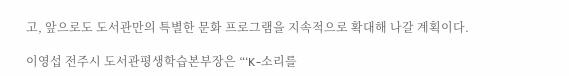고, 앞으로도 도서관만의 특별한 문화 프로그램을 지속적으로 확대해 나갈 계획이다.

이영섭 전주시 도서관평생학습본부장은 “‘K-소리를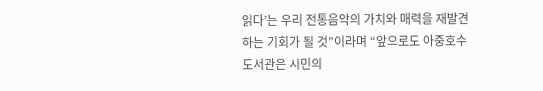읽다’는 우리 전통음악의 가치와 매력을 재발견하는 기회가 될 것”이라며 “앞으로도 아중호수도서관은 시민의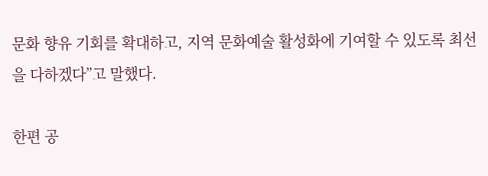문화 향유 기회를 확대하고, 지역 문화예술 활성화에 기여할 수 있도록 최선을 다하겠다”고 말했다.

한편 공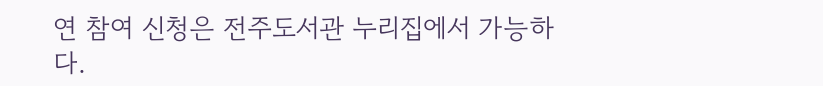연 참여 신청은 전주도서관 누리집에서 가능하다.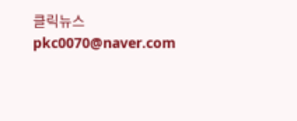클릭뉴스 pkc0070@naver.com